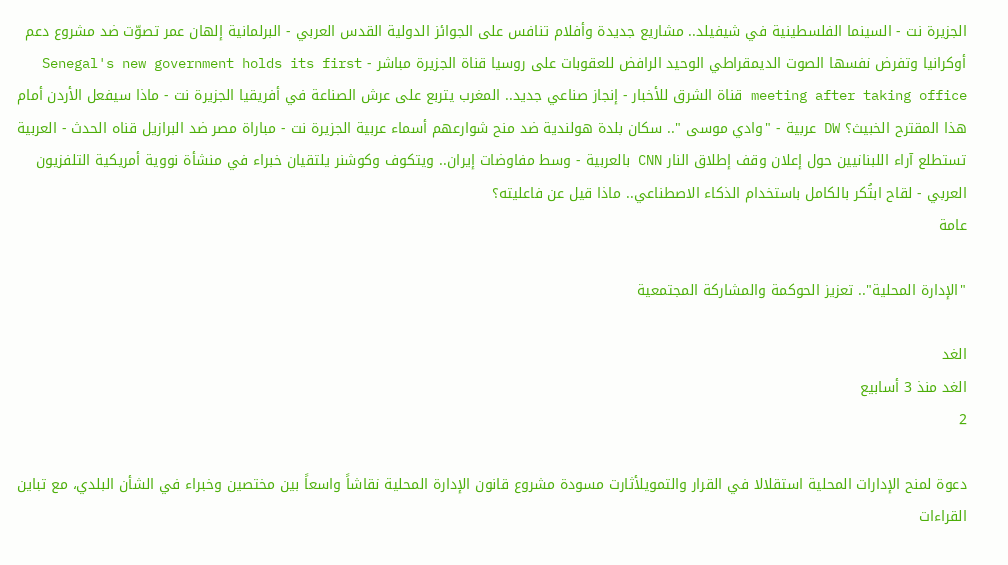الجزيرة نت - السينما الفلسطينية في شيفيلد.. مشاريع جديدة وأفلام تنافس على الجوائز الدولية القدس العربي - البرلمانية إلهان عمر تصوّت ضد مشروع دعم أوكرانيا وتفرض نفسها الصوت الديمقراطي الوحيد الرافض للعقوبات على روسيا قناة الجزيرة مباشر - Senegal's new government holds its first meeting after taking office قناة الشرق للأخبار - إنجاز صناعي جديد.. المغرب يتربع على عرش الصناعة في أفريقيا الجزيرة نت - ماذا سيفعل الأردن أمام هذا المقترح الخبيث؟ DW عربية - "وادي موسى ".. سكان بلدة هولندية ضد منح شوارعهم أسماء عربية الجزيرة نت - مباراة مصر ضد البرازيل قناه الحدث - العربية تستطلع آراء اللبنانيين حول إعلان وقف إطلاق النار CNN بالعربية - وسط مفاوضات إيران.. ويتكوف وكوشنر يلتقيان خبراء في منشأة نووية أمريكية التلفزيون العربي - لقاح ابتُكر بالكامل باستخدام الذكاء الاصطناعي.. ماذا قيل عن فاعليته؟
عامة

"الإدارة المحلية".. تعزيز الحوكمة والمشاركة المجتمعية

الغد
الغد منذ 3 أسابيع
2

دعوة لمنح الإدارات المحلية استقلالا في القرار والتمويلأثارت مسودة مشروع قانون الإدارة المحلية نقاشاً واسعاً بين مختصين وخبراء في الشأن البلدي، مع تباين القراءات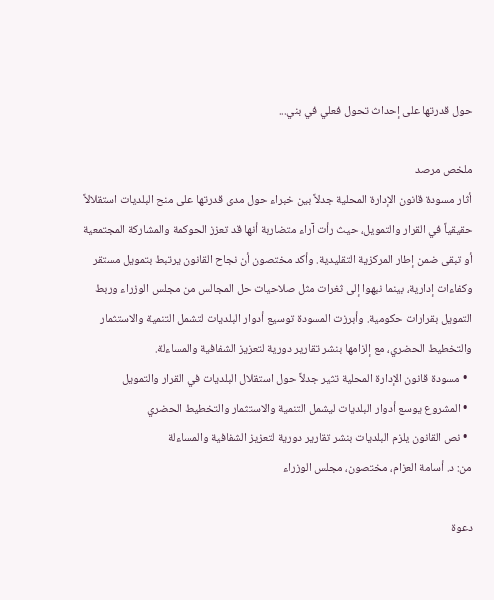حول قدرتها على إحداث تحول فعلي في بني...

ملخص مرصد
أثار مسودة قانون الإدارة المحلية جدلاً بين خبراء حول مدى قدرتها على منح البلديات استقلالاً حقيقياً في القرار والتمويل، حيث رأت آراء متضاربة أنها قد تعزز الحوكمة والمشاركة المجتمعية أو تبقى ضمن إطار المركزية التقليدية. وأكد مختصون أن نجاح القانون يرتبط بتمويل مستقر وكفاءات إدارية، بينما نبهوا إلى ثغرات مثل صلاحيات حل المجالس من مجلس الوزراء وربط التمويل بقرارات حكومية. وأبرزت المسودة توسيع أدوار البلديات لتشمل التنمية والاستثمار والتخطيط الحضري، مع إلزامها بنشر تقارير دورية لتعزيز الشفافية والمساءلة.
  • مسودة قانون الإدارة المحلية تثير جدلاً حول استقلال البلديات في القرار والتمويل
  • المشروع يوسع أدوار البلديات ليشمل التنمية والاستثمار والتخطيط الحضري
  • نص القانون يلزم البلديات بنشر تقارير دورية لتعزيز الشفافية والمساءلة
من: د. أسامة العزام، مختصون، مجلس الوزراء

دعوة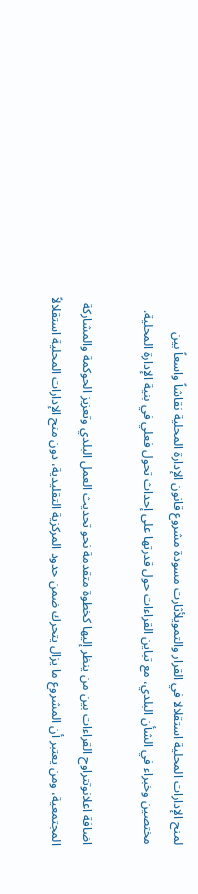لمنح الإدارات المحلية استقلالا في القرار والتمويلأثارت مسودة مشروع قانون الإدارة المحلية نقاشاً واسعاً بين مختصين وخبراء في الشأن البلدي، مع تباين القراءات حول قدرتها على إحداث تحول فعلي في بنية الإدارة المحلية.

اضافة اعلانوتتراوح القراءات بين من ينظر إليها كخطوة متقدمة نحو تحديث العمل البلدي وتعزيز الحوكمة والمشاركة المجتمعية، ومن يعتبر أن المشروع ما يزال يتحرك ضمن حدود المركزية التقليدية، دون منح الإدارات المحلية استقلالاً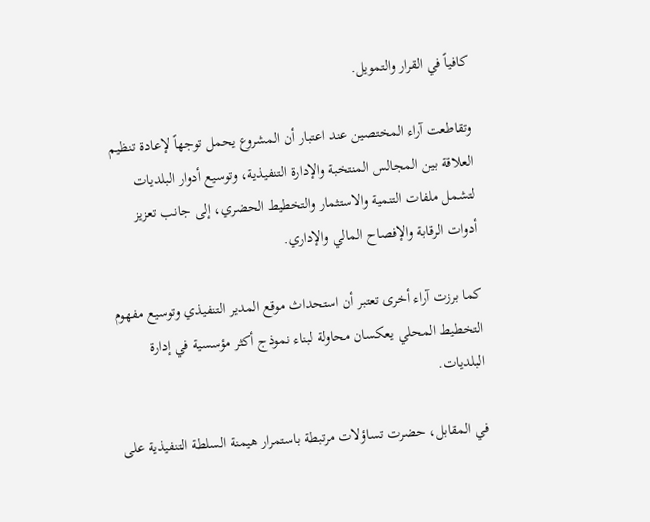كافياً في القرار والتمويل.

وتقاطعت آراء المختصين عند اعتبار أن المشروع يحمل توجهاً لإعادة تنظيم العلاقة بين المجالس المنتخبة والإدارة التنفيذية، وتوسيع أدوار البلديات لتشمل ملفات التنمية والاستثمار والتخطيط الحضري، إلى جانب تعزيز أدوات الرقابة والإفصاح المالي والإداري.

كما برزت آراء أخرى تعتبر أن استحداث موقع المدير التنفيذي وتوسيع مفهوم التخطيط المحلي يعكسان محاولة لبناء نموذج أكثر مؤسسية في إدارة البلديات.

في المقابل، حضرت تساؤلات مرتبطة باستمرار هيمنة السلطة التنفيذية على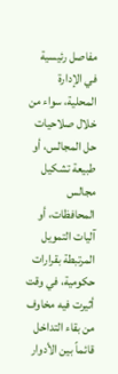مفاصل رئيسية في الإدارة المحلية، سواء من خلال صلاحيات حل المجالس، أو طبيعة تشكيل مجالس المحافظات، أو آليات التمويل المرتبطة بقرارات حكومية، في وقت أثيرت فيه مخاوف من بقاء التداخل قائماً بين الأدوار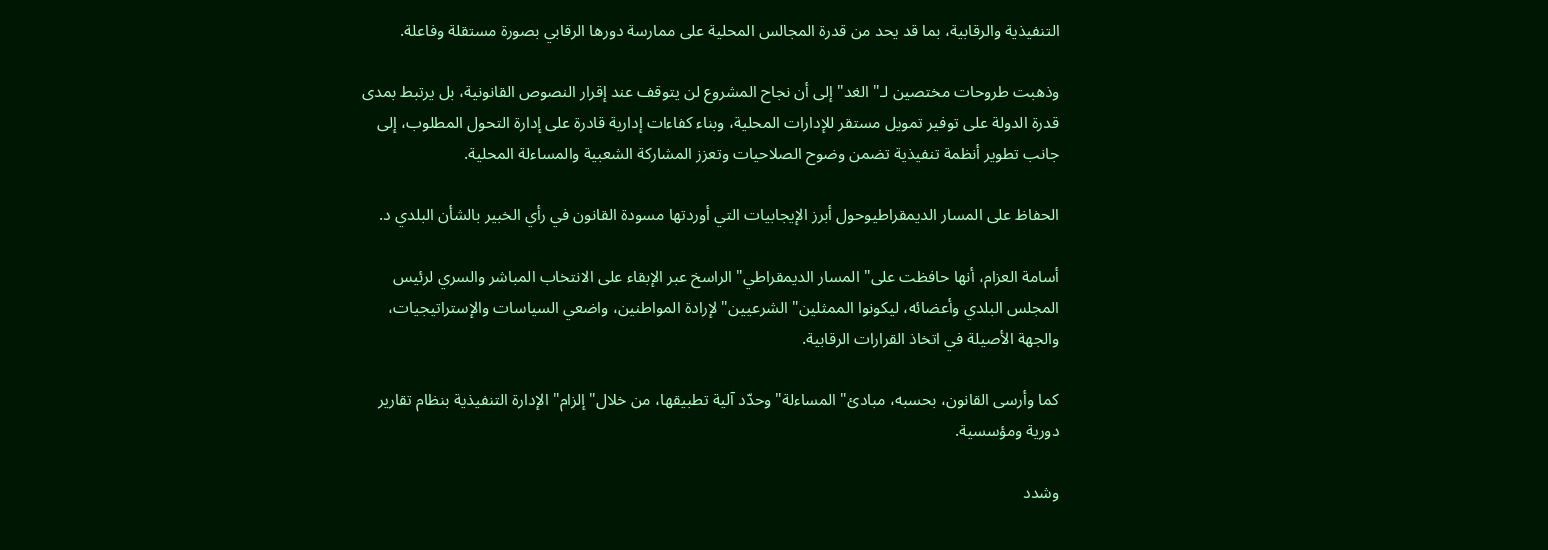التنفيذية والرقابية، بما قد يحد من قدرة المجالس المحلية على ممارسة دورها الرقابي بصورة مستقلة وفاعلة.

وذهبت طروحات مختصين لـ" الغد" إلى أن نجاح المشروع لن يتوقف عند إقرار النصوص القانونية، بل يرتبط بمدى قدرة الدولة على توفير تمويل مستقر للإدارات المحلية، وبناء كفاءات إدارية قادرة على إدارة التحول المطلوب، إلى جانب تطوير أنظمة تنفيذية تضمن وضوح الصلاحيات وتعزز المشاركة الشعبية والمساءلة المحلية.

الحفاظ على المسار الديمقراطيوحول أبرز الإيجابيات التي أوردتها مسودة القانون في رأي الخبير بالشأن البلدي د.

أسامة العزام، أنها حافظت على" المسار الديمقراطي" الراسخ عبر الإبقاء على الانتخاب المباشر والسري لرئيس المجلس البلدي وأعضائه، ليكونوا الممثلين" الشرعيين" لإرادة المواطنين، واضعي السياسات والإستراتيجيات، والجهة الأصيلة في اتخاذ القرارات الرقابية.

كما وأرسى القانون، بحسبه، مبادئ" المساءلة" وحدّد آلية تطبيقها، من خلال" إلزام" الإدارة التنفيذية بنظام تقارير دورية ومؤسسية.

وشدد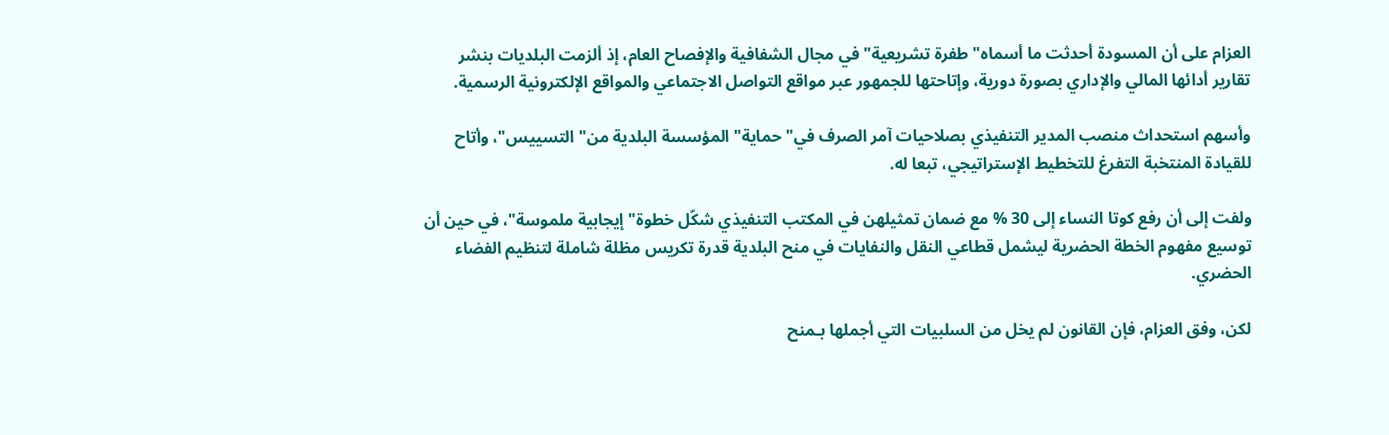العزام على أن المسودة أحدثت ما أسماه" طفرة تشريعية" في مجال الشفافية والإفصاح العام، إذ ألزمت البلديات بنشر تقارير أدائها المالي والإداري بصورة دورية، وإتاحتها للجمهور عبر مواقع التواصل الاجتماعي والمواقع الإلكترونية الرسمية.

وأسهم استحداث منصب المدير التنفيذي بصلاحيات آمر الصرف في" حماية" المؤسسة البلدية من" التسييس"، وأتاح للقيادة المنتخبة التفرغ للتخطيط الإستراتيجي، تبعا له.

ولفت إلى أن رفع كوتا النساء إلى 30 % مع ضمان تمثيلهن في المكتب التنفيذي شكّل خطوة" إيجابية ملموسة"، في حين أن توسيع مفهوم الخطة الحضرية ليشمل قطاعي النقل والنفايات في منح البلدية قدرة تكريس مظلة شاملة لتنظيم الفضاء الحضري.

لكن، وفق العزام، فإن القانون لم يخل من السلبيات التي أجملها بـمنح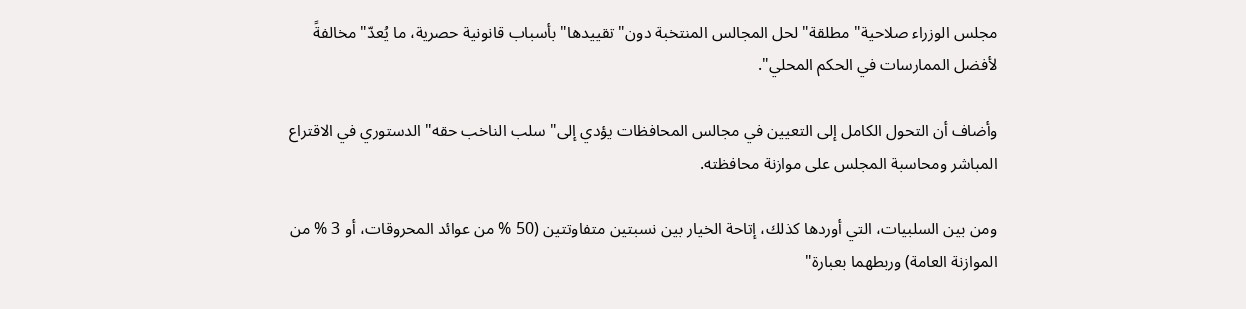مجلس الوزراء صلاحية" مطلقة" لحل المجالس المنتخبة دون" تقييدها" بأسباب قانونية حصرية، ما يُعدّ" مخالفةً لأفضل الممارسات في الحكم المحلي".

وأضاف أن التحول الكامل إلى التعيين في مجالس المحافظات يؤدي إلى" سلب الناخب حقه" الدستوري في الاقتراع المباشر ومحاسبة المجلس على موازنة محافظته.

ومن بين السلبيات، التي أوردها كذلك، إتاحة الخيار بين نسبتين متفاوتتين (50 % من عوائد المحروقات، أو 3 % من الموازنة العامة) وربطهما بعبارة"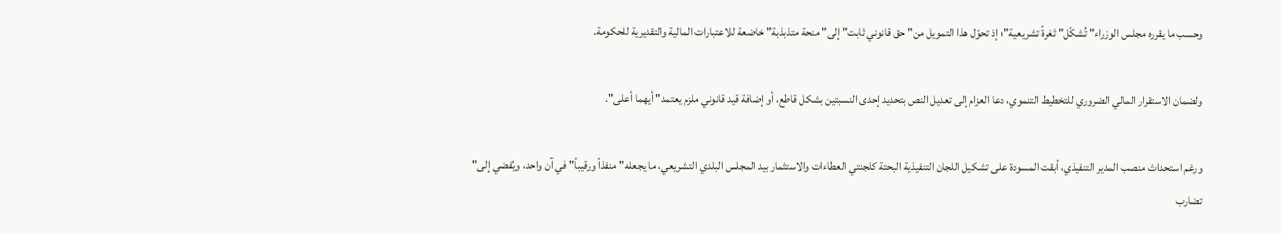وحسب ما يقرره مجلس الوزراء" تُشكّل" ثغرةً تشريعية"؛ إذ تحوّل هذا التمويل من" حق قانوني ثابت" إلى" منحة متذبذبة" خاضعة للاعتبارات المالية والتقديرية للحكومة.

ولضمان الاستقرار المالي الضروري للتخطيط التنموي، دعا العزام إلى تعديل النص بتحديد إحدى النسبتين بشكل قاطع، أو إضافة قيد قانوني ملزم يعتمد" أيهما أعلى".

ورغم استحداث منصب المدير التنفيذي، أبقت المسودة على تشكيل اللجان التنفيذية البحتة كلجنتي العطاءات والاستثمار بيد المجلس البلدي التشريعي، ما يجعله" منفذاً ورقيباً" في آن واحد، ويُفضي إلى" تضارب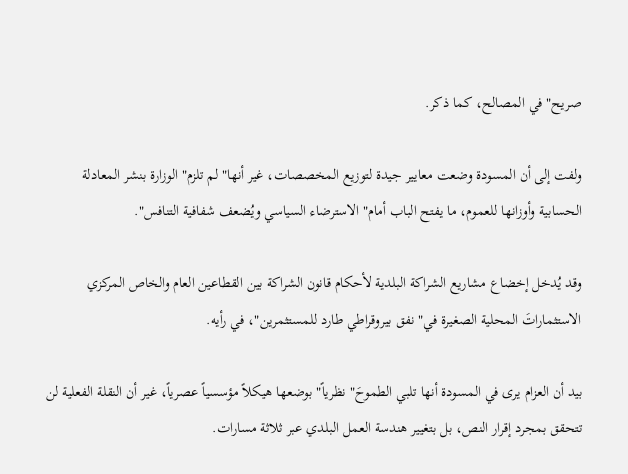صريح" في المصالح، كما ذكر.

ولفت إلى أن المسودة وضعت معايير جيدة لتوزيع المخصصات، غير أنها" لم تلزم" الوزارة بنشر المعادلة الحسابية وأوزانها للعموم، ما يفتح الباب أمام" الاسترضاء السياسي ويُضعف شفافية التنافس".

وقد يُدخل إخضاع مشاريع الشراكة البلدية لأحكام قانون الشراكة بين القطاعين العام والخاص المركزي الاستثماراتَ المحلية الصغيرة في" نفق بيروقراطي طارد للمستثمرين"، في رأيه.

بيد أن العزام يرى في المسودة أنها تلبي الطموحَ" نظرياً" بوضعها هيكلاً مؤسسياً عصرياً، غير أن النقلة الفعلية لن تتحقق بمجرد إقرار النص، بل بتغيير هندسة العمل البلدي عبر ثلاثة مسارات.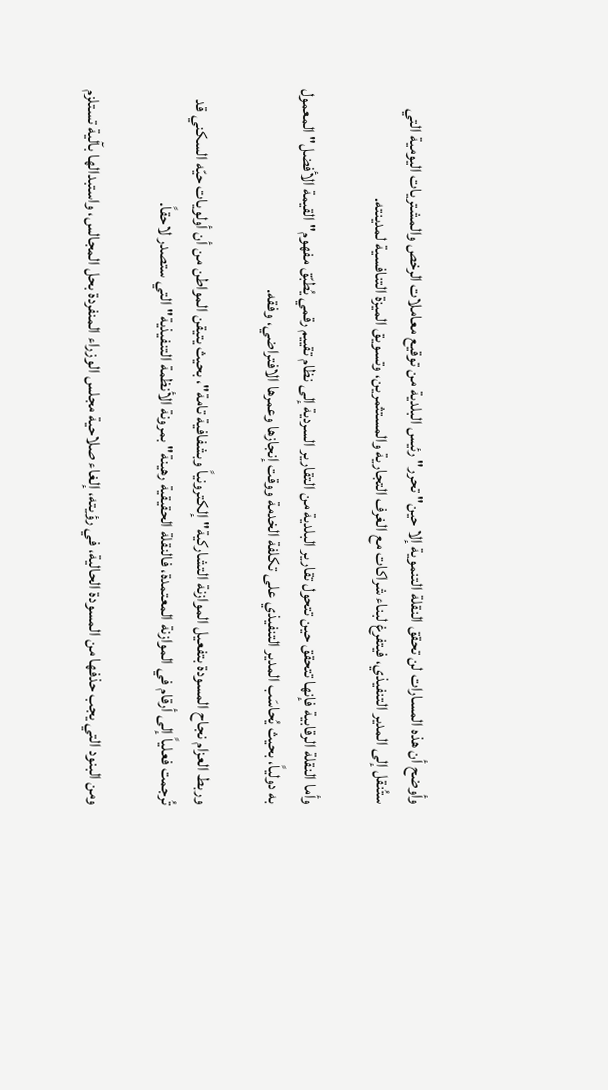وأوضح أن هذه المسارات لن تحقق النقلة التنموية إلا حين" تحرر" رئيس البلدية من توقيع معاملات الرخص والمشتريات اليومية التي ستُنقل إلى المدير التنفيذي، فيتفرغ لبناء شراكات مع الغرف التجارية والمستثمرين، وتسويق الميزة التنافسية لمدينته.

وأما النقلة الرقابية فإنها تتحقق حين تتحول تقارير البلدية من التقارير السردية إلى نظام تقييم رقمي يُطبّق مفهوم" القيمة الأفضل" المعمول به دولياً، بحيث يُحاسَب المدير التنفيذي على تكلفة الخدمة ووقت إنجازها وعمرها الافتراضي، وفقه.

وربط العزام نجاح المسودة بتفعيل الموازنة التشاركية" إلكترونياً وبشفافية تامة"، بحيث يتيقن المواطن من أن أولويات حيّه السكني قد تُرجمت فعلياً إلى أرقام في الموازنة المعتمدة، فالنقلة الحقيقية رهينة" بمرونة الأنظمة التنفيذية" التي ستصدر لاحقاً.

ومن البنود التي يجب حذفها من المسودة الحالية، في رؤيته، إلغاء صلاحية مجلس الوزراء المنفردة بحل المجالس، واستبدالها بآلية تستلزم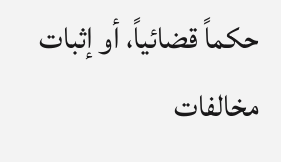حكماً قضائياً، أو إثبات مخالفات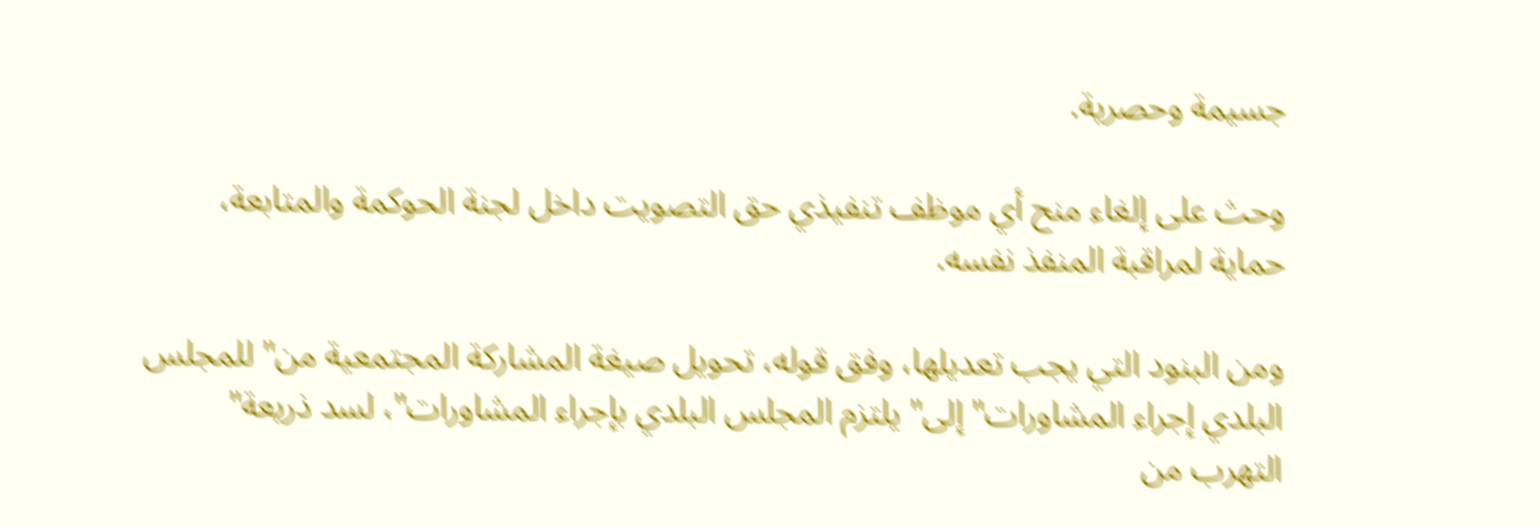جسيمة وحصرية.

وحث على إلغاء منح أي موظف تنفيذي حق التصويت داخل لجنة الحوكمة والمتابعة، حماية لمراقبة المنفذ نفسه.

ومن البنود التي يجب تعديلها، وفق قوله، تحويل صيغة المشاركة المجتمعية من" للمجلس البلدي إجراء المشاورات" إلى" يلتزم المجلس البلدي بإجراء المشاورات"، لسد ذريعة" التهرب من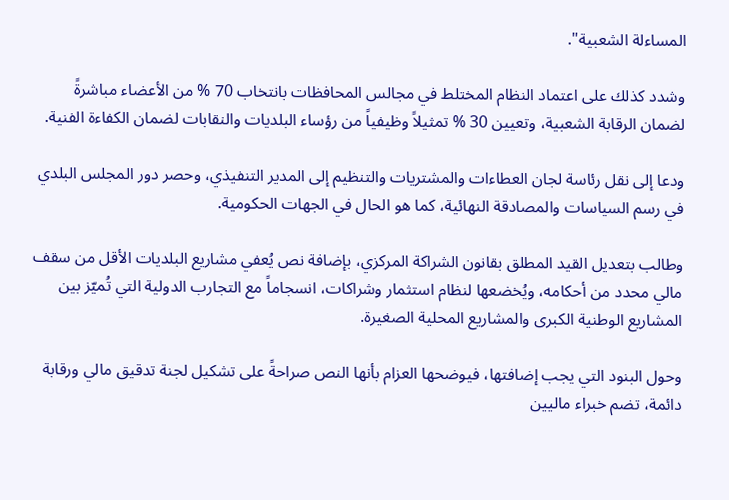المساءلة الشعبية".

وشدد كذلك على اعتماد النظام المختلط في مجالس المحافظات بانتخاب 70 % من الأعضاء مباشرةً لضمان الرقابة الشعبية، وتعيين 30 % تمثيلاً وظيفياً من رؤساء البلديات والنقابات لضمان الكفاءة الفنية.

ودعا إلى نقل رئاسة لجان العطاءات والمشتريات والتنظيم إلى المدير التنفيذي، وحصر دور المجلس البلدي في رسم السياسات والمصادقة النهائية، كما هو الحال في الجهات الحكومية.

وطالب بتعديل القيد المطلق بقانون الشراكة المركزي، بإضافة نص يُعفي مشاريع البلديات الأقل من سقف مالي محدد من أحكامه، ويُخضعها لنظام استثمار وشراكات، انسجاماً مع التجارب الدولية التي تُميّز بين المشاريع الوطنية الكبرى والمشاريع المحلية الصغيرة.

وحول البنود التي يجب إضافتها، فيوضحها العزام بأنها النص صراحةً على تشكيل لجنة تدقيق مالي ورقابة دائمة، تضم خبراء ماليين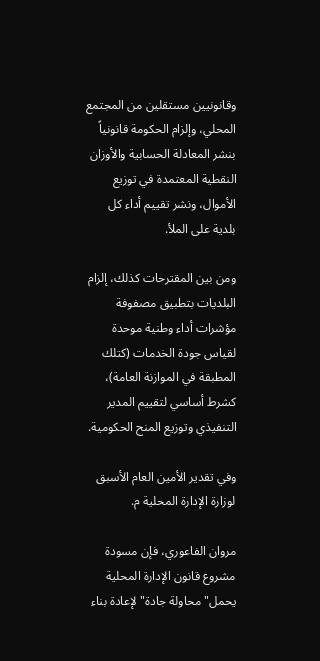وقانونيين مستقلين من المجتمع المحلي، وإلزام الحكومة قانونياً بنشر المعادلة الحسابية والأوزان النقطية المعتمدة في توزيع الأموال، ونشر تقييم أداء كل بلدية على الملأ.

ومن بين المقترحات كذلك، إلزام البلديات بتطبيق مصفوفة مؤشرات أداء وطنية موحدة لقياس جودة الخدمات (كتلك المطبقة في الموازنة العامة)، كشرط أساسي لتقييم المدير التنفيذي وتوزيع المنح الحكومية.

وفي تقدير الأمين العام الأسبق لوزارة الإدارة المحلية م.

مروان الفاعوري، فإن مسودة مشروع قانون الإدارة المحلية يحمل" محاولة جادة" لإعادة بناء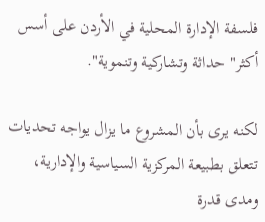فلسفة الإدارة المحلية في الأردن على أسس أكثر" حداثة وتشاركية وتنموية".

لكنه يرى بأن المشروع ما يزال يواجه تحديات تتعلق بطبيعة المركزية السياسية والإدارية، ومدى قدرة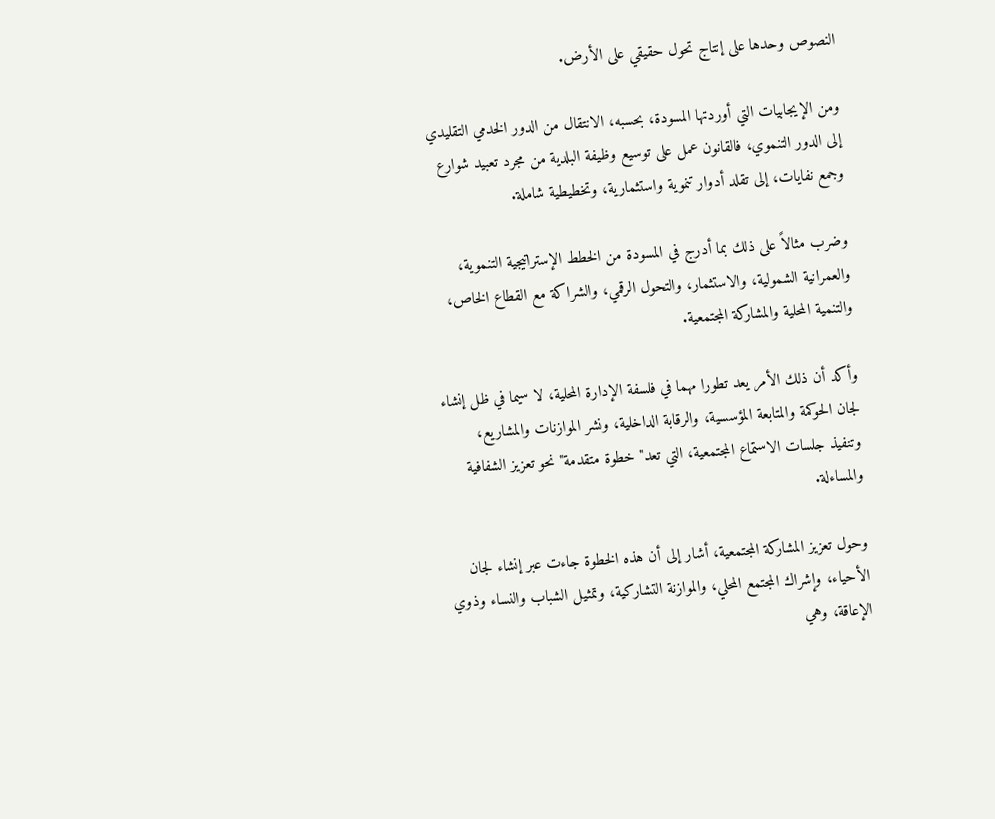النصوص وحدها على إنتاج تحول حقيقي على الأرض.

ومن الإيجابيات التي أوردتها المسودة، بحسبه، الانتقال من الدور الخدمي التقليدي إلى الدور التنموي، فالقانون عمل على توسيع وظيفة البلدية من مجرد تعبيد شوارع وجمع نفايات، إلى تقلد أدوار تنموية واستثمارية، وتخطيطية شاملة.

وضرب مثالاً على ذلك بما أدرج في المسودة من الخطط الإستراتيجية التنموية، والعمرانية الشمولية، والاستثمار، والتحول الرقمي، والشراكة مع القطاع الخاص، والتنمية المحلية والمشاركة المجتمعية.

وأكد أن ذلك الأمر يعد تطورا مهما في فلسفة الإدارة المحلية، لا سيما في ظل إنشاء لجان الحوكمة والمتابعة المؤسسية، والرقابة الداخلية، ونشر الموازنات والمشاريع، وتنفيذ جلسات الاستماع المجتمعية، التي تعد" خطوة متقدمة" نحو تعزيز الشفافية والمساءلة.

وحول تعزيز المشاركة المجتمعية، أشار إلى أن هذه الخطوة جاءت عبر إنشاء لجان الأحياء، وإشراك المجتمع المحلي، والموازنة التشاركية، وتمثيل الشباب والنساء وذوي الإعاقة، وهي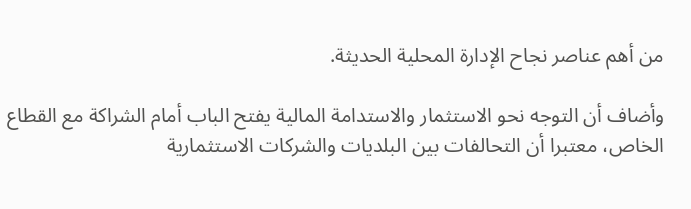من أهم عناصر نجاح الإدارة المحلية الحديثة.

وأضاف أن التوجه نحو الاستثمار والاستدامة المالية يفتح الباب أمام الشراكة مع القطاع الخاص، معتبرا أن التحالفات بين البلديات والشركات الاستثمارية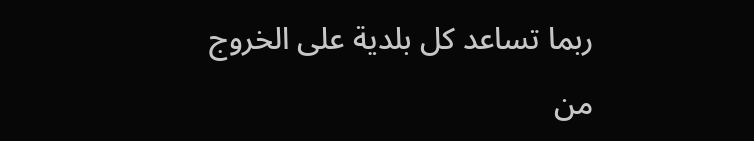ربما تساعد كل بلدية على الخروج من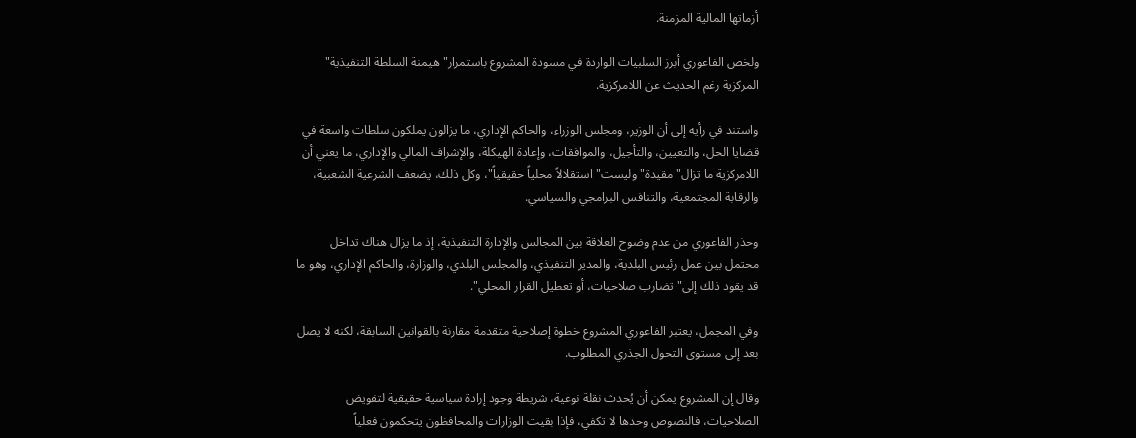أزماتها المالية المزمنة.

ولخص الفاعوري أبرز السلبيات الواردة في مسودة المشروع باستمرار" هيمنة السلطة التنفيذية" المركزية رغم الحديث عن اللامركزية.

واستند في رأيه إلى أن الوزير، ومجلس الوزراء، والحاكم الإداري، ما يزالون يملكون سلطات واسعة في قضايا الحل، والتعيين، والتأجيل، والموافقات، وإعادة الهيكلة، والإشراف المالي والإداري، ما يعني أن اللامركزية ما تزال" مقيدة" وليست" استقلالاً محلياً حقيقياً"، وكل ذلك، يضعف الشرعية الشعبية، والرقابة المجتمعية، والتنافس البرامجي والسياسي.

وحذر الفاعوري من عدم وضوح العلاقة بين المجالس والإدارة التنفيذية، إذ ما يزال هناك تداخل محتمل بين عمل رئيس البلدية، والمدير التنفيذي، والمجلس البلدي، والوزارة، والحاكم الإداري، وهو ما قد يقود ذلك إلى" تضارب صلاحيات، أو تعطيل القرار المحلي".

وفي المجمل، يعتبر الفاعوري المشروع خطوة إصلاحية متقدمة مقارنة بالقوانين السابقة، لكنه لا يصل بعد إلى مستوى التحول الجذري المطلوب.

وقال إن المشروع يمكن أن يُحدث نقلة نوعية، شريطة وجود إرادة سياسية حقيقية لتفويض الصلاحيات، فالنصوص وحدها لا تكفي، فإذا بقيت الوزارات والمحافظون يتحكمون فعلياً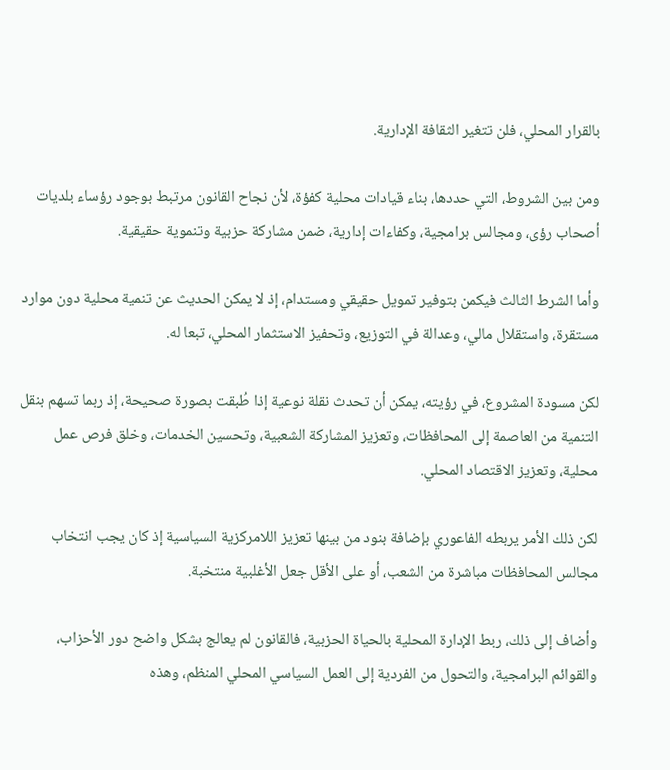بالقرار المحلي، فلن تتغير الثقافة الإدارية.

ومن بين الشروط، التي حددها، بناء قيادات محلية كفؤة، لأن نجاح القانون مرتبط بوجود رؤساء بلديات أصحاب رؤى، ومجالس برامجية، وكفاءات إدارية، ضمن مشاركة حزبية وتنموية حقيقية.

وأما الشرط الثالث فيكمن بتوفير تمويل حقيقي ومستدام، إذ لا يمكن الحديث عن تنمية محلية دون موارد مستقرة، واستقلال مالي، وعدالة في التوزيع، وتحفيز الاستثمار المحلي، تبعا له.

لكن مسودة المشروع، في رؤيته، يمكن أن تحدث نقلة نوعية إذا طُبقت بصورة صحيحة، إذ ربما تسهم بنقل التنمية من العاصمة إلى المحافظات، وتعزيز المشاركة الشعبية، وتحسين الخدمات، وخلق فرص عمل محلية، وتعزيز الاقتصاد المحلي.

لكن ذلك الأمر يربطه الفاعوري بإضافة بنود من بينها تعزيز اللامركزية السياسية إذ كان يجب انتخاب مجالس المحافظات مباشرة من الشعب، أو على الأقل جعل الأغلبية منتخبة.

وأضاف إلى ذلك، ربط الإدارة المحلية بالحياة الحزبية، فالقانون لم يعالج بشكل واضح دور الأحزاب، والقوائم البرامجية، والتحول من الفردية إلى العمل السياسي المحلي المنظم، وهذه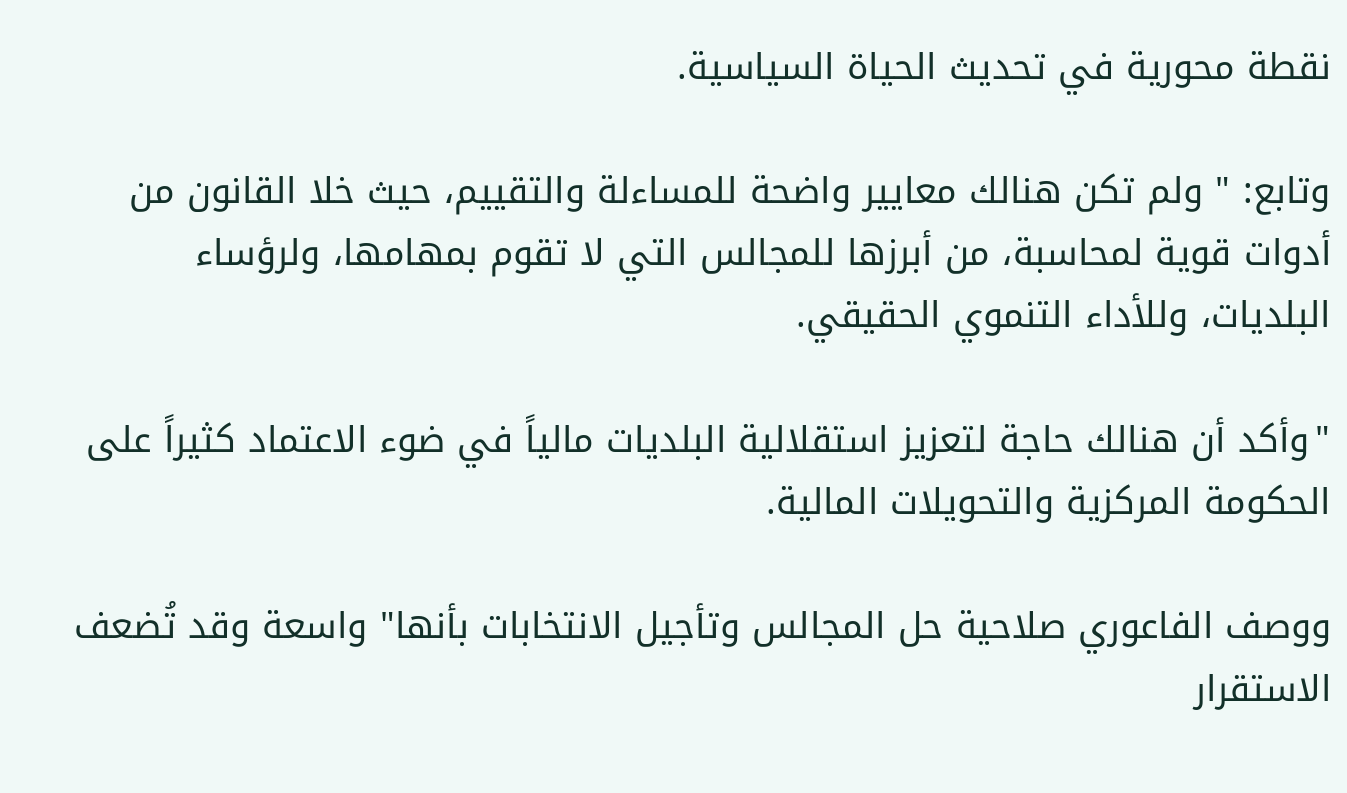نقطة محورية في تحديث الحياة السياسية.

وتابع: " ولم تكن هنالك معايير واضحة للمساءلة والتقييم، حيث خلا القانون من أدوات قوية لمحاسبة، من أبرزها للمجالس التي لا تقوم بمهامها، ولرؤساء البلديات، وللأداء التنموي الحقيقي.

"وأكد أن هنالك حاجة لتعزيز استقلالية البلديات مالياً في ضوء الاعتماد كثيراً على الحكومة المركزية والتحويلات المالية.

ووصف الفاعوري صلاحية حل المجالس وتأجيل الانتخابات بأنها" واسعة وقد تُضعف الاستقرار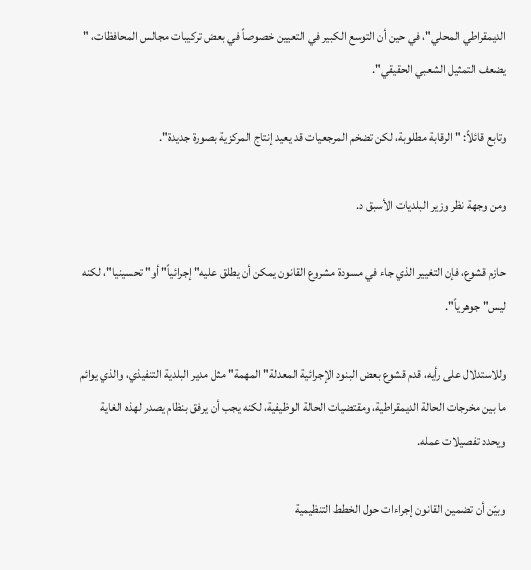الديمقراطي المحلي"، في حين أن التوسع الكبير في التعيين خصوصاً في بعض تركيبات مجالس المحافظات، " يضعف التمثيل الشعبي الحقيقي".

وتابع قائلاً: " الرقابة مطلوبة، لكن تضخم المرجعيات قد يعيد إنتاج المركزية بصورة جديدة".

ومن وجهة نظر وزير البلديات الأسبق د.

حازم قشوع، فإن التغيير الذي جاء في مسودة مشروع القانون يمكن أن يطلق عليه" إجرائياً" أو" تحسينيا"، لكنه ليس" جوهرياً".

وللاستدلال على رأيه، قدم قشوع بعض البنود الإجرائية المعدلة" المهمة" مثل مدير البلدية التنفيذي، والذي يوائم ما بين مخرجات الحالة الديمقراطية، ومقتضيات الحالة الوظيفية، لكنه يجب أن يرفق بنظام يصدر لهذه الغاية ويحدد تفصيلات عمله.

وبيّن أن تضمين القانون إجراءات حول الخطط التنظيمية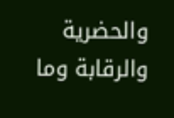والحضرية والرقابة وما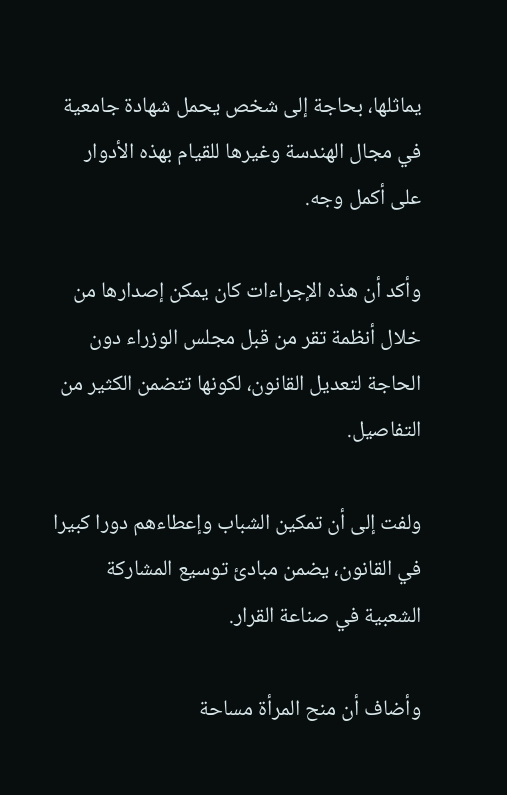يماثلها، بحاجة إلى شخص يحمل شهادة جامعية في مجال الهندسة وغيرها للقيام بهذه الأدوار على أكمل وجه.

وأكد أن هذه الإجراءات كان يمكن إصدارها من خلال أنظمة تقر من قبل مجلس الوزراء دون الحاجة لتعديل القانون، لكونها تتضمن الكثير من التفاصيل.

ولفت إلى أن تمكين الشباب وإعطاءهم دورا كبيرا في القانون، يضمن مبادئ توسيع المشاركة الشعبية في صناعة القرار.

وأضاف أن منح المرأة مساحة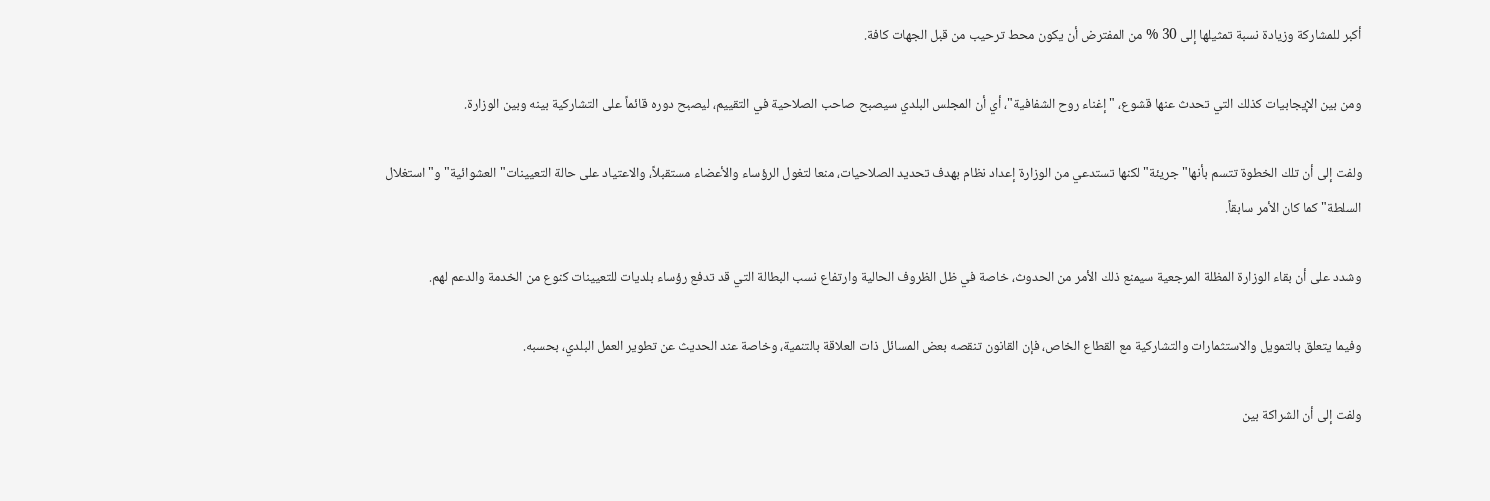أكبر للمشاركة وزيادة نسبة تمثيلها إلى 30 % من المفترض أن يكون محط ترحيب من قبل الجهات كافة.

ومن بين الإيجابيات كذلك التي تحدث عنها قشوع، " إغناء روح الشفافية"، أي أن المجلس البلدي سيصبح صاحب الصلاحية في التقييم، ليصبح دوره قائماً على التشاركية بينه وبين الوزارة.

ولفت إلى أن تلك الخطوة تتسم بأنها" جريئة" لكنها تستدعي من الوزارة إعداد نظام بهدف تحديد الصلاحيات، منعا لتغول الرؤساء والأعضاء مستقبلاً، والاعتياد على حالة التعيينات" العشوائية" و" استغلال السلطة" كما كان الأمر سابقاً.

وشدد على أن بقاء الوزارة المظلة المرجعية سيمنع ذلك الأمر من الحدوث، خاصة في ظل الظروف الحالية وارتفاع نسب البطالة التي قد تدفع رؤساء بلديات للتعيينات كنوع من الخدمة والدعم لهم.

وفيما يتعلق بالتمويل والاستثمارات والتشاركية مع القطاع الخاص، فإن القانون تنقصه بعض المسائل ذات العلاقة بالتنمية، وخاصة عند الحديث عن تطوير العمل البلدي، بحسبه.

ولفت إلى أن الشراكة بين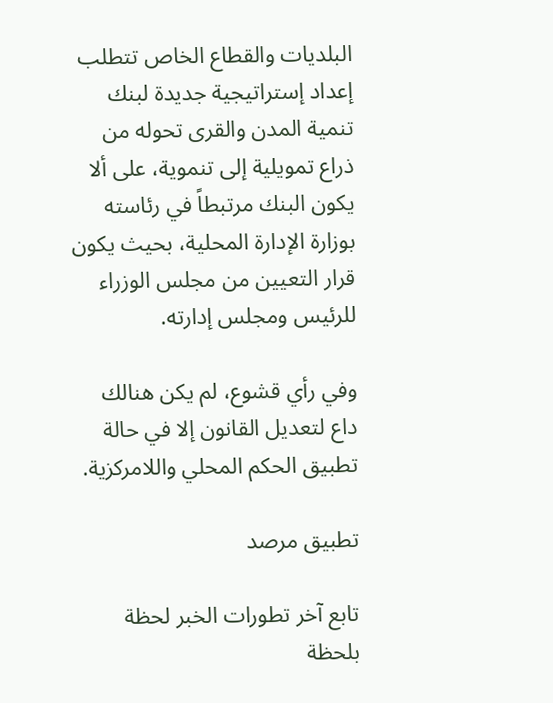البلديات والقطاع الخاص تتطلب إعداد إستراتيجية جديدة لبنك تنمية المدن والقرى تحوله من ذراع تمويلية إلى تنموية، على ألا يكون البنك مرتبطاً في رئاسته بوزارة الإدارة المحلية، بحيث يكون قرار التعيين من مجلس الوزراء للرئيس ومجلس إدارته.

وفي رأي قشوع، لم يكن هنالك داع لتعديل القانون إلا في حالة تطبيق الحكم المحلي واللامركزية.

تطبيق مرصد

تابع آخر تطورات الخبر لحظة بلحظة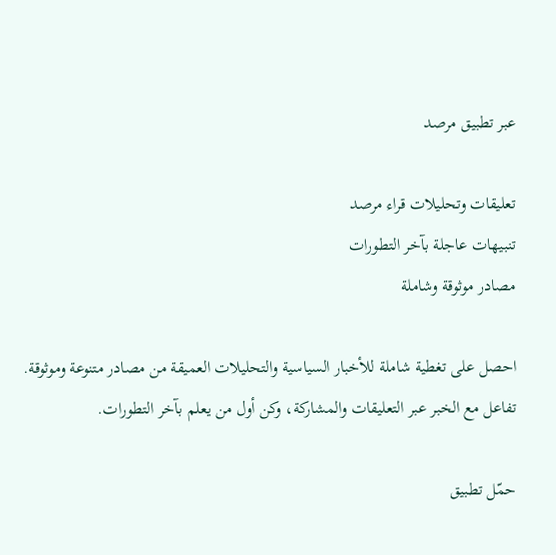عبر تطبيق مرصد

تعليقات وتحليلات قراء مرصد
تنبيهات عاجلة بآخر التطورات
مصادر موثوقة وشاملة

احصل على تغطية شاملة للأخبار السياسية والتحليلات العميقة من مصادر متنوعة وموثوقة. تفاعل مع الخبر عبر التعليقات والمشاركة، وكن أول من يعلم بآخر التطورات.

حمّل تطبيق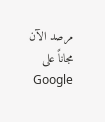مرصد الآن مجاناً على Google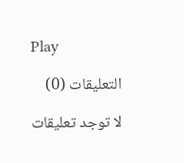Play

التعليقات (0)

لا توجد تعليقات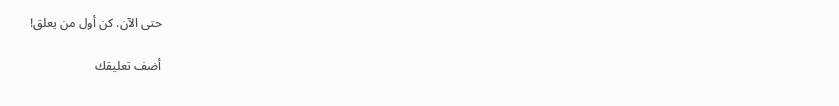حتى الآن. كن أول من يعلق!

أضف تعليقك